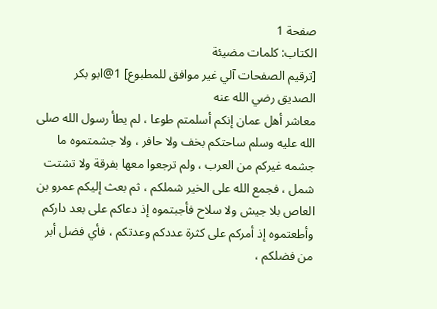صفحة 1
الكتاب: كلمات مضيئة
[ترقيم الصفحات آلي غير موافق للمطبوع] 1@ابو بكر الصديق رضي الله عنه
معاشر أهل عمان إنكم أسلمتم طوعا ، لم يطأ رسول الله صلى الله عليه وسلم ساحتكم بخف ولا حافر ، ولا جشمتموه ما جشمه غيركم من العرب ، ولم ترجعوا معها بفرقة ولا تشتت شمل ، فجمع الله على الخير شملكم ، ثم بعث إليكم عمرو بن العاص بلا جيش ولا سلاح فأجبتموه إذ دعاكم على بعد داركم وأطعتموه إذ أمركم على كثرة عددكم وعدتكم ، فأي فضل أبر من فضلكم ،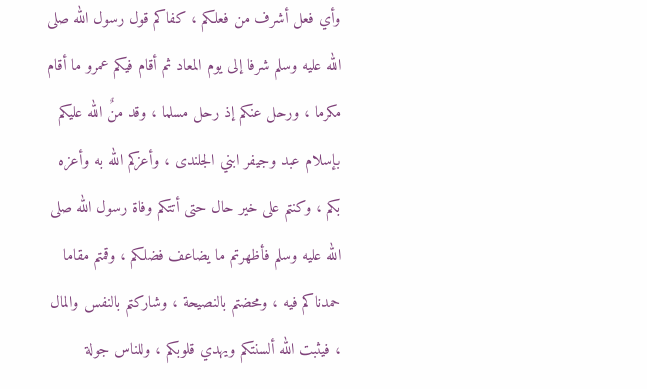وأي فعل أشرف من فعلكم ، كفاكم قول رسول الله صلى الله عليه وسلم شرفا إلى يوم المعاد ثم أقام فيكم عمرو ما أقام مكرما ، ورحل عنكم إذ رحل مسلما ، وقد منٌ الله عليكم بإسلام عبد وجيفر ابني الجلندى ، وأعزكم الله به وأعزه بكم ، وكنتم على خير حال حتى أتتكم وفاة رسول الله صلى الله عليه وسلم فأظهرتم ما يضاعف فضلكم ، وقمتم مقاما حمدناكم فيه ، ومحضتم بالنصيحة ، وشاركتم بالنفس والمال ، فيثبت الله ألسنتكم ويهدي قلوبكم ، وللناس جولة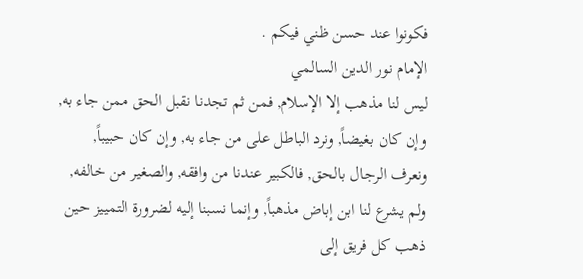فكونوا عند حسن ظني فيكم .
الإمام نور الدين السالمي
ليس لنا مذهب إلا الإسلام, فمن ثم تجدنا نقبل الحق ممن جاء به, وإن كان بغيضاً, ونرد الباطل على من جاء به, وإن كان حبيباً, ونعرف الرجال بالحق, فالكبير عندنا من وافقه, والصغير من خالفه, ولم يشرع لنا ابن إباض مذهباً, وإنما نسبنا إليه لضرورة التمييز حين ذهب كل فريق إلى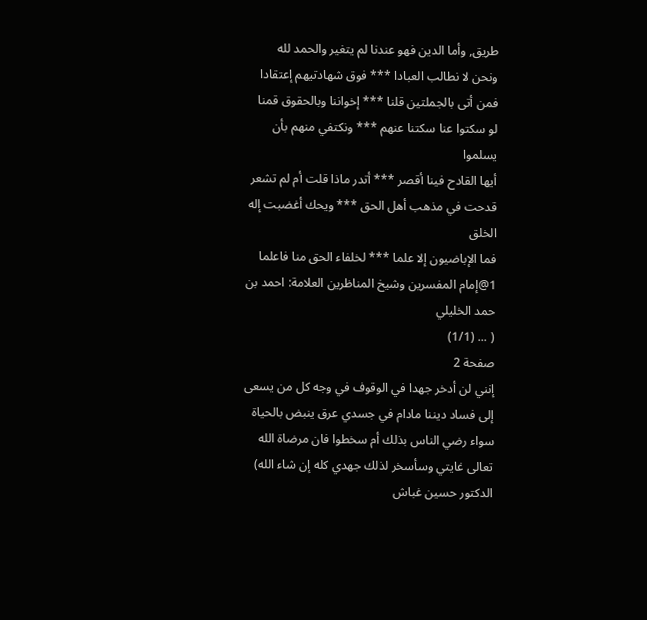طريق, وأما الدين فهو عندنا لم يتغير والحمد لله
ونحن لا نطالب العبادا *** فوق شهادتيهم إعتقادا
فمن أتى بالجملتين قلنا *** إخواننا وبالحقوق قمنا
لو سكتوا عنا سكتنا عنهم *** ونكتفي منهم بأن يسلموا
أيها القادح فينا أقصر *** أتدر ماذا قلت أم لم تشعر
قدحت في مذهب أهل الحق *** ويحك أغضبت إله الخلق
فما الإباضيون إلا علما *** لخلفاء الحق منا فاعلما
1@إمام المفسرين وشيخ المناظرين العلامة: احمد بن حمد الخليلي
( ... (1/1)
صفحة 2
إنني لن أدخر جهدا في الوقوف في وجه كل من يسعى إلى فساد ديننا مادام في جسدي عرق ينبض بالحياة سواء رضي الناس بذلك أم سخطوا فان مرضاة الله تعالى غايتي وسأسخر لذلك جهدي كله إن شاء الله)
الدكتور حسين غباش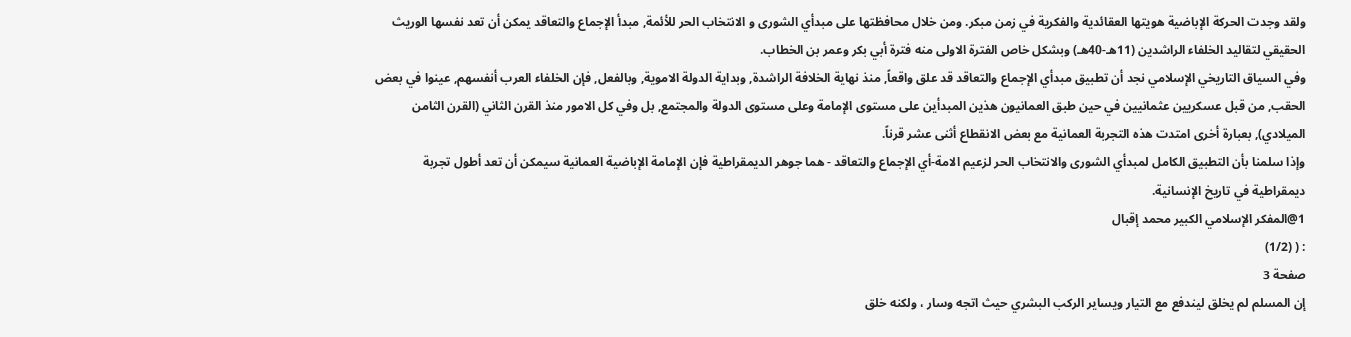ولقد وجدت الحركة الإباضية هويتها العقائدية والفكرية في زمن مبكر. ومن خلال محافظتها على مبدأي الشورى و الانتخاب الحر للأئمة, مبدأ الإجماع والتعاقد يمكن أن تعد نفسها الوريث الحقيقي لتقاليد الخلفاء الراشدين (11هـ-40هـ) وبشكل خاص الفترة الاولى منه فترة أبي بكر وعمر بن الخطاب.
وفي السياق التاريخي الإسلامي نجد أن تطبيق مبدأي الإجماع والتعاقد قد علق واقعاً, منذ نهاية الخلافة الراشدة, وبداية الدولة الاموية, وبالفعل, فإن الخلفاء العرب أنفسهم, عينوا في بعض الحقب, من قبل عسكريين عثمانيين في حين طبق العمانيون هذين المبدأين على مستوى الإمامة وعلى مستوى الدولة والمجتمع, بل وفي كل الامور منذ القرن الثاني (القرن الثامن الميلادي), بعبارة أخرى امتدت هذه التجربة العمانية مع بعض الانقطاع أثنى عشر قرناً.
وإذا سلمنا بأن التطبيق الكامل لمبدأي الشورى والانتخاب الحر لزعيم الامة-أي الإجماع والتعاقد - هما جوهر الديمقراطية فإن الإمامة الإباضية العمانية سيمكن أن تعد أطول تجربة ديمقراطية في تاريخ الإنسانية.
1@المفكر الإسلامي الكبير محمد إقبال
: ( (1/2)
صفحة 3
إن المسلم لم يخلق ليندفع مع التيار ويساير الركب البشري حيث اتجه وسار ، ولكنه خلق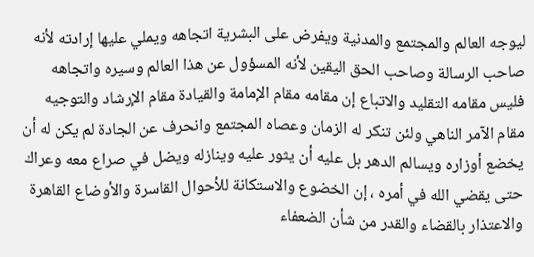ليوجه العالم والمجتمع والمدنية ويفرض على البشرية اتجاهه ويملي عليها إرادته لأنه صاحب الرسالة وصاحب الحق اليقين لأنه المسؤول عن هذا العالم وسيره واتجاهه فليس مقامه التقليد والاتباع إن مقامه مقام الإمامة والقيادة مقام الإرشاد والتوجيه مقام الآمر الناهي ولئن تنكر له الزمان وعصاه المجتمع وانحرف عن الجادة لم يكن له أن يخضع أوزاره ويسالم الدهر بل عليه أن يثور عليه وينازله ويضل في صراع معه وعراك حتى يقضي الله في أمره ، إن الخضوع والاستكانة للأحوال القاسرة والأوضاع القاهرة والاعتذار بالقضاء والقدر من شأن الضعفاء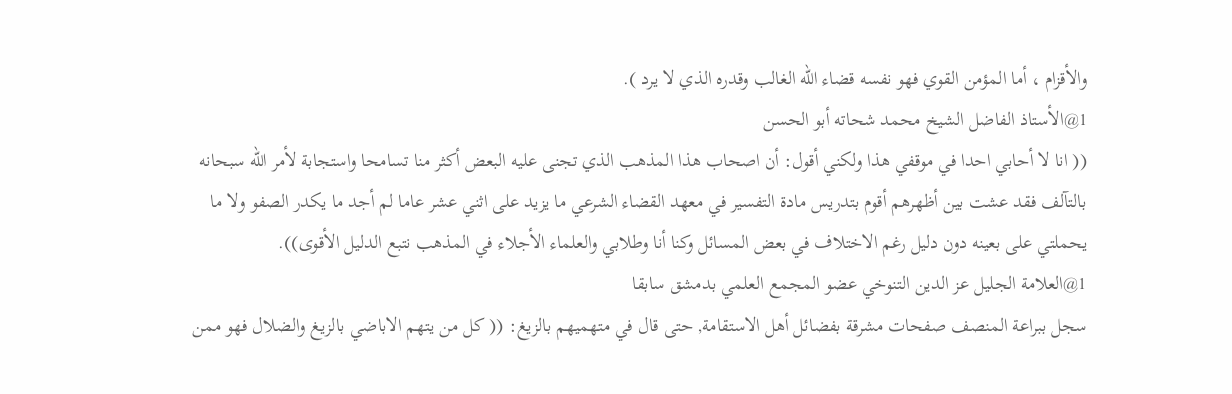والأقزام ، أما المؤمن القوي فهو نفسه قضاء الله الغالب وقدره الذي لا يرد ).
1@الأستاذ الفاضل الشيخ محمد شحاته أبو الحسن
(( انا لا أحابي احدا في موقفي هذا ولكني أقول: أن اصحاب هذا المذهب الذي تجنى عليه البعض أكثر منا تسامحا واستجابة لأمر الله سبحانه بالتآلف فقد عشت بين أظهرهم أقوم بتدريس مادة التفسير في معهد القضاء الشرعي ما يزيد على اثني عشر عاما لم أجد ما يكدر الصفو ولا ما يحملتي على بعينه دون دليل رغم الاختلاف في بعض المسائل وكنا أنا وطلابي والعلماء الأجلاء في المذهب نتبع الدليل الأقوى)).
1@العلامة الجليل عز الدين التنوخي عضو المجمع العلمي بدمشق سابقا
سجل ببراعة المنصف صفحات مشرقة بفضائل أهل الاستقامة, حتى قال في متهميهم بالزيغ: (( كل من يتهم الاباضي بالزيغ والضلال فهو ممن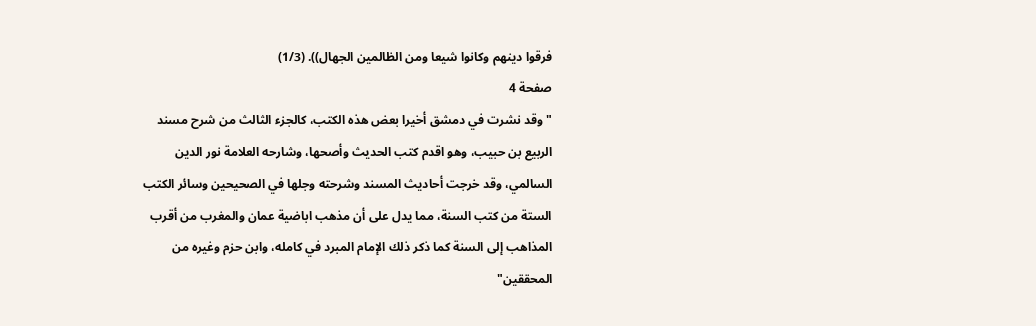فرقوا دينهم وكانوا شيعا ومن الظالمين الجهال)). (1/3)
صفحة 4
" وقد نشرت في دمشق أخيرا بعض هذه الكتب، كالجزء الثالث من شرح مسند الربيع بن حبيب، وهو اقدم كتب الحديث وأصحها، وشارحه العلامة نور الدين السالمي، وقد خرجت أحاديث المسند وشرحته وجلها في الصحيحين وسائر الكتب الستة من كتب السنة، مما يدل على أن مذهب اباضية عمان والمغرب من أقرب المذاهب إلى السنة كما ذكر ذلك الإمام المبرد في كامله، وابن حزم وغيره من المحققين"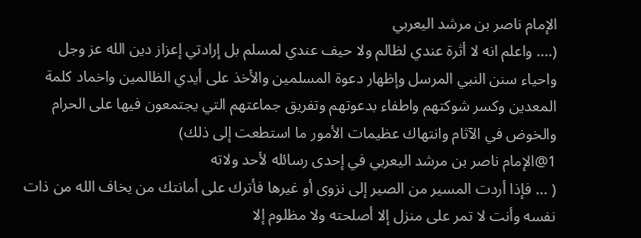الإمام ناصر بن مرشد اليعربي
(.... واعلم انه لا أثرة عندي لظالم ولا حيف عندي لمسلم بل إرادتي إعزاز دين الله عز وجل واحياء سنن النبي المرسل وإظهار دعوة المسلمين والأخذ على أيدي الظالمين واخماد كلمة المعدين وكسر شوكتهم واطفاء بدعوتهم وتفريق جماعتهم التي يجتمعون فيها على الحرام والخوض في الآثام وانتهاك عظيمات الأمور ما استطعت إلى ذلك)
1@الإمام ناصر بن مرشد اليعربي في إحدى رسائله لأحد ولاته
( ... فإذا أردت المسير من الصير إلى نزوى أو غيرها فأترك على أمانتك من يخاف الله من ذات نفسه وأنت لا تمر على منزل إلا أصلحته ولا مظلوم إلا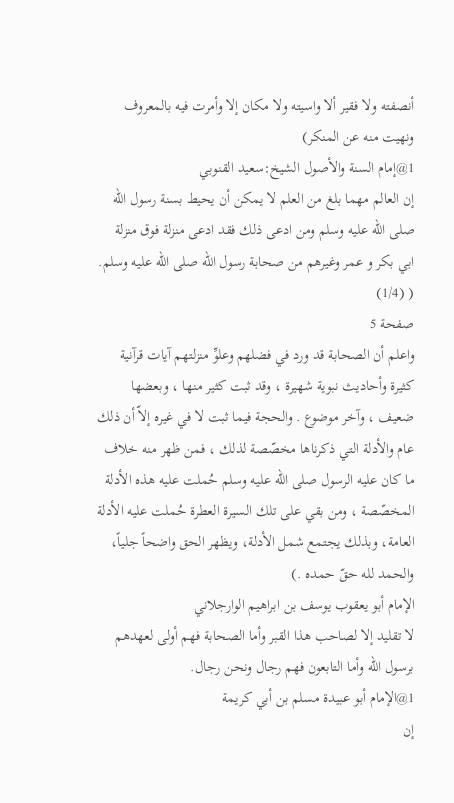أنصفته ولا فقير ألا واسيته ولا مكان إلا وأمرت فيه بالمعروف ونهيت منه عن المنكر)
1@إمام السنة والأصول الشيخ:سعيد القنوبي
إن العالم مهما بلغ من العلم لا يمكن أن يحيط بسنة رسول الله صلى الله عليه وسلم ومن ادعى ذلك فقد ادعى منزلة فوق منزلة ابي بكر و عمر وغيرهم من صحابة رسول الله صلى الله عليه وسلم.
( (1/4)
صفحة 5
واعلم أن الصحابة قد ورد في فضلهم وعلوِّ منزلتهم آيات قرآنية كثيرة وأحاديث نبوية شهيرة ، وقد ثبت كثير منها ، وبعضها ضعيف ، وآخر موضوع . والحجة فيما ثبت لا في غيره إلاّ أن ذلك عام والأدلة التي ذكرناها مخصّصة لذلك ، فمن ظهر منه خلاف ما كان عليه الرسول صلى الله عليه وسلم حُملت عليه هذه الأدلة المخصّصة ، ومن بقي على تلك السيرة العطرة حُملت عليه الأدلة العامة، وبذلك يجتمع شمل الأدلة، ويظهر الحق واضحاً جلياً، والحمد لله حقّ حمده .)
الإمام أبو يعقوب يوسف بن ابراهيم الوارجلاني
لا تقليد إلا لصاحب هذا القبر وأما الصحابة فهم أولى لعهدهم برسول الله وأما التابعون فهم رجال ونحن رجال.
1@الإمام أبو عبيدة مسلم بن أبي كريمة
إن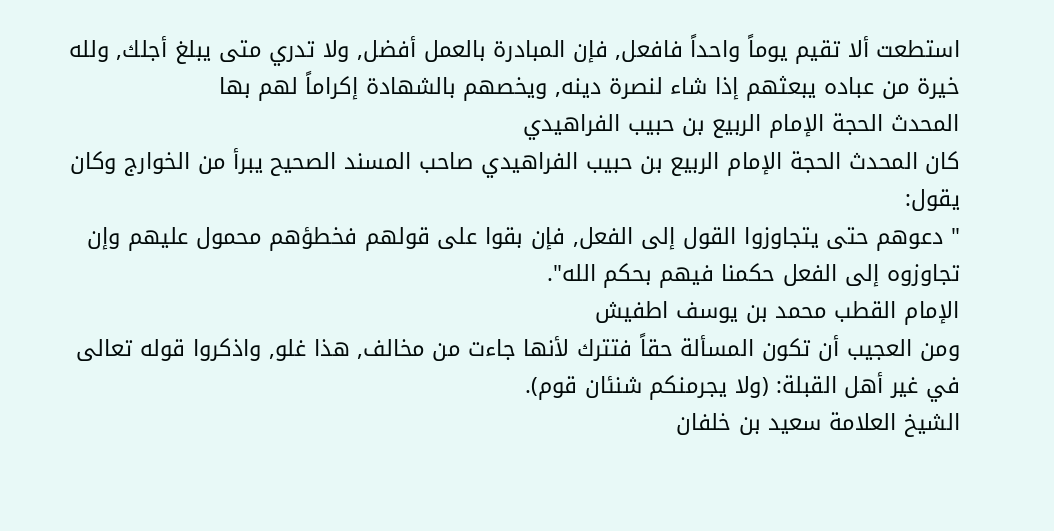استطعت ألا تقيم يوماً واحداً فافعل, فإن المبادرة بالعمل أفضل, ولا تدري متى يبلغ أجلك, ولله خيرة من عباده يبعثهم إذا شاء لنصرة دينه, ويخصهم بالشهادة إكراماً لهم بها
المحدث الحجة الإمام الربيع بن حبيب الفراهيدي
كان المحدث الحجة الإمام الربيع بن حبيب الفراهيدي صاحب المسند الصحيح يبرأ من الخوارج وكان يقول:
" دعوهم حتى يتجاوزوا القول إلى الفعل, فإن بقوا على قولهم فخطؤهم محمول عليهم وإن تجاوزوه إلى الفعل حكمنا فيهم بحكم الله".
الإمام القطب محمد بن يوسف اطفيش
ومن العجيب أن تكون المسألة حقاً فتترك لأنها جاءت من مخالف, هذا غلو, واذكروا قوله تعالى في غير أهل القبلة: (ولا يجرمنكم شنئان قوم).
الشيخ العلامة سعيد بن خلفان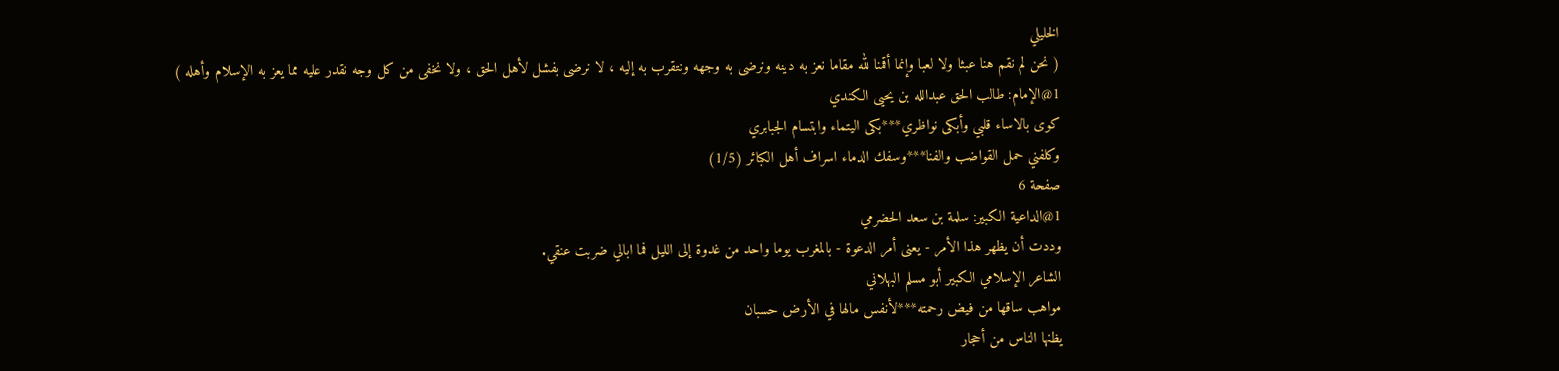الخليلي
( نحن لم نقم هنا عبثا ولا لعبا وإنما أقمنا لله مقاما نعز به دينه ونرضى به وجهه ونتقرب به إليه ، لا نرضى بفشل لأهل الحق ، ولا نخفى من كل وجه نقدر عليه مما يعز به الإسلام وأهله )
1@الإمام: طالب الحق عبدالله بن يحيى الكندي
كوى بالاساء قلبي وأبكى نواظري***بكى اليتماء وابتسام الجبابري
وكلفني حمل القواضب والفنا***وسفك الدماء اسراف أهل الكبائر (1/5)
صفحة 6
1@الداعية الكبير: سلمة بن سعد الحضرمي
وددت أن يظهر هذا الأمر - يعنى أمر الدعوة - بالمغرب يوما واحد من غدوة إلى الليل فما ابالي ضربت عنقي.
الشاعر الإسلامي الكبير أبو مسلم البهلاني
مواهب ساقها من فيض رحمته***لأنفس مالها في الأرض حسبان
يظنها الناس من أحجار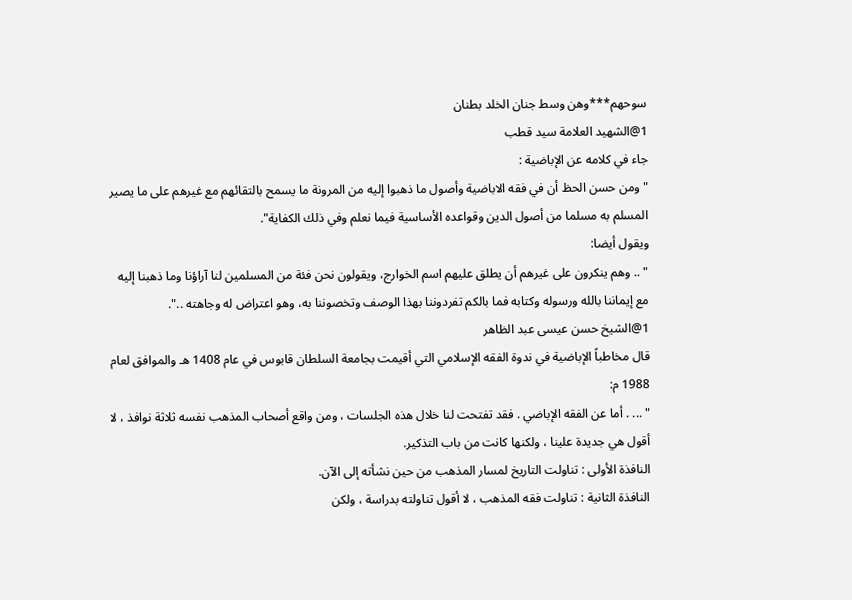سوحهم***وهن وسط جنان الخلد بطنان
1@الشهيد العلامة سيد قطب
جاء في كلامه عن الإباضية :
" ومن حسن الحظ أن في فقه الاباضية وأصول ما ذهبوا إليه من المرونة ما يسمح بالتقائهم مع غيرهم على ما يصير المسلم به مسلما من أصول الدين وقواعده الأساسية فيما نعلم وفي ذلك الكفاية".
ويقول أيضا:
" .. وهم ينكرون على غيرهم أن يطلق عليهم اسم الخوارج، ويقولون نحن فئة من المسلمين لنا آراؤنا وما ذهبنا إليه مع إيماننا بالله ورسوله وكتابه فما بالكم تفردوننا بهذا الوصف وتخصوننا به، وهو اعتراض له وجاهته ..".
1@الشيخ حسن عيسى عبد الظاهر
قال مخاطباً الإباضية في ندوة الفقه الإسلامي التي أقيمت بجامعة السلطان قابوس في عام 1408 هـ والموافق لعام 1988 م:
" ... . أما عن الفقه الإباضي . فقد تفتحت لنا خلال هذه الجلسات ، ومن واقع أصحاب المذهب نفسه ثلاثة نوافذ ، لا أقول هي جديدة علينا ، ولكنها كانت من باب التذكير.
النافذة الأولى : تناولت التاريخ لمسار المذهب من حين نشأته إلى الآن.
النافذة الثانية : تناولت فقه المذهب ، لا أقول تناولته بدراسة ، ولكن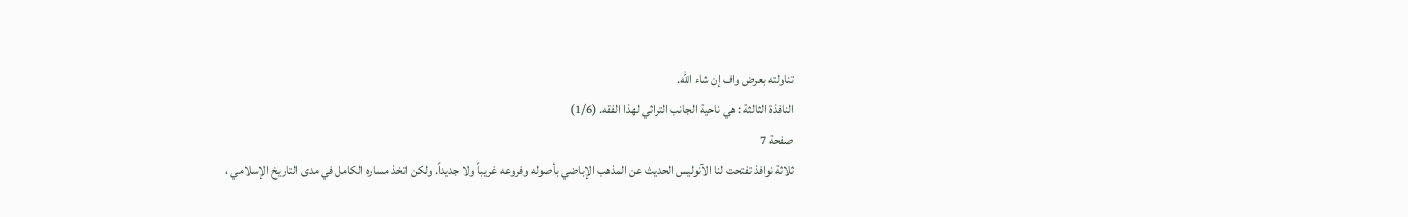تناولته بعرض واف إن شاء الله.
النافذة الثالثة : هي ناحية الجانب التراثي لهذا الفقه. (1/6)
صفحة 7
ثلاثة نوافذ تفتحت لنا الآنوليس الحديث عن المذهب الإباضي بأصوله وفروعه غريباً ولا جديداً. ولكن اتخذ مساره الكامل في مدى التاريخ الإسلامي ،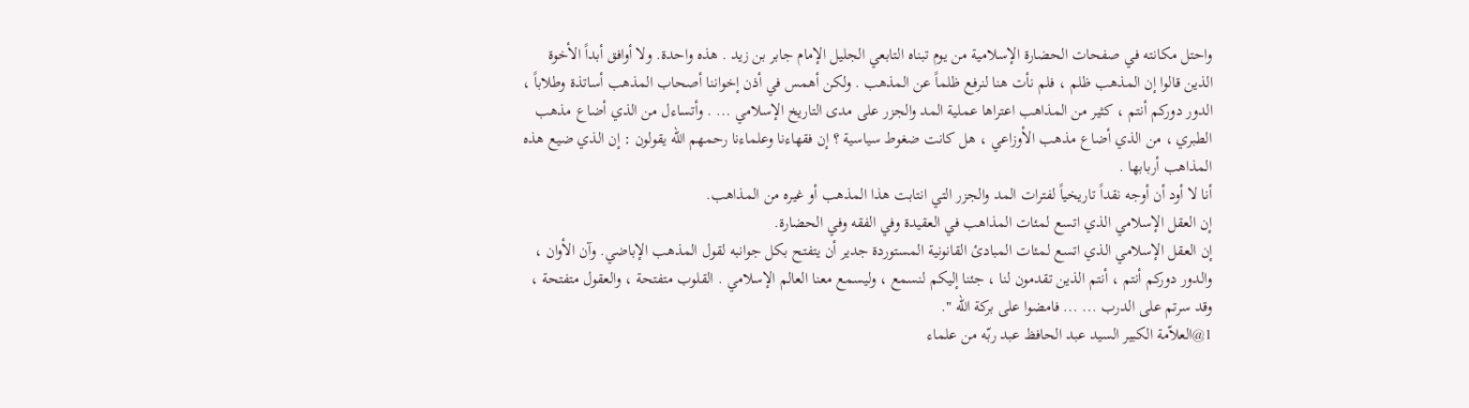واحتل مكانته في صفحات الحضارة الإسلامية من يوم تبناه التابعي الجليل الإمام جابر بن زيد . هذه واحدة. ولا أوافق أبداً الأخوة الذين قالوا إن المذهب ظلم ، فلم نأت هنا لنرفع ظلماً عن المذهب . ولكن أهمس في أذن إخواننا أصحاب المذهب أساتذة وطلاباً ، الدور دوركم أنتم ، كثير من المذاهب اعتراها عملية المد والجزر على مدى التاريخ الإسلامي ... . وأتساءل من الذي أضاع مذهب الطبري ، من الذي أضاع مذهب الأوزاعي ، هل كانت ضغوط سياسية ؟ إن فقهاءنا وعلماءنا رحمهم الله يقولون : إن الذي ضيع هذه المذاهب أربابها .
أنا لا أود أن أوجه نقداً تاريخياً لفترات المد والجزر التي انتابت هذا المذهب أو غيره من المذاهب.
إن العقل الإسلامي الذي اتسع لمئات المذاهب في العقيدة وفي الفقه وفي الحضارة.
إن العقل الإسلامي الذي اتسع لمئات المبادئ القانونية المستوردة جدير أن يتفتح بكل جوانبه لقول المذهب الإباضي. وآن الأوان ، والدور دوركم أنتم ، أنتم الذين تقدمون لنا ، جئنا إليكم لنسمع ، وليسمع معنا العالم الإسلامي . القلوب متفتحة ، والعقول متفتحة ، وقد سرتم على الدرب ... ... فامضوا على بركة الله ".
1@العلاّمة الكبير السيد عبد الحافظ عبد ربّه من علماء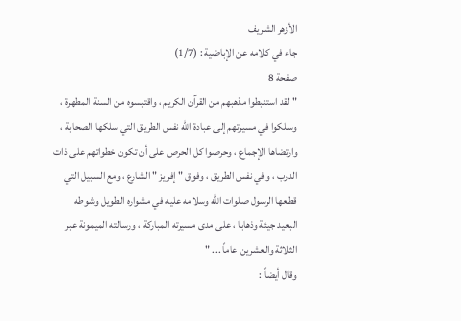الأزهر الشريف
جاء في كلامه عن الإباضية : (1/7)
صفحة 8
" لقد استنبطوا مذهبهم من القرآن الكريم ، واقتبسوه من السنة المطهرة ، وسلكوا في مسيرتهم إلى عبادة الله نفس الطريق التي سلكها الصحابة ، وارتضاها الإجماع ، وحرصوا كل الحرص على أن تكون خطواتهم على ذات الدرب ، وفي نفس الطريق ، وفوق " إفريز " الشارع ، ومع السبيل التي قطعها الرسول صلوات الله وسلامه عليه في مشواره الطويل وشوطه البعيد جيئة وذهابا ، على مدى مسيرته المباركة ، ورسالته الميمونة عبر الثلاثة والعشرين عاماً ... "
وقال أيضاً :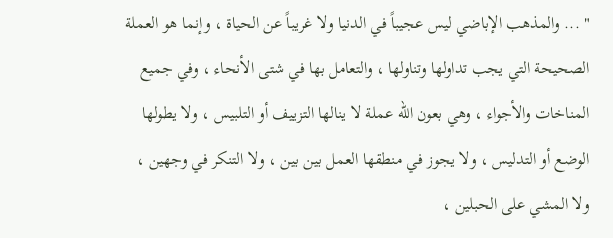" ... والمذهب الإباضي ليس عجيباً في الدنيا ولا غريباً عن الحياة ، وإنما هو العملة الصحيحة التي يجب تداولها وتناولها ، والتعامل بها في شتى الأنحاء ، وفي جميع المناخات والأجواء ، وهي بعون الله عملة لا ينالها التزييف أو التلبيس ، ولا يطولها الوضع أو التدليس ، ولا يجوز في منطقها العمل بين بين ، ولا التنكر في وجهين ، ولا المشي على الحبلين ،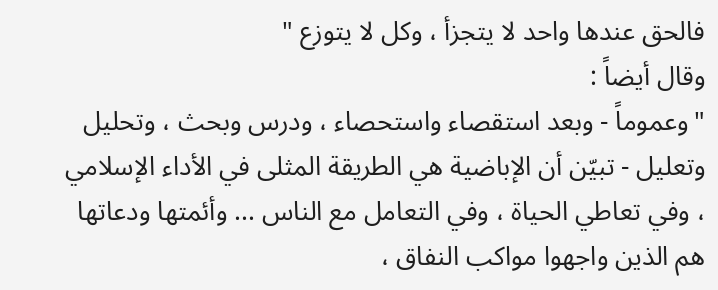فالحق عندها واحد لا يتجزأ ، وكل لا يتوزع "
وقال أيضاً :
"وعموماً - وبعد استقصاء واستحصاء ، ودرس وبحث ، وتحليل وتعليل - تبيّن أن الإباضية هي الطريقة المثلى في الأداء الإسلامي ، وفي تعاطي الحياة ، وفي التعامل مع الناس ... وأئمتها ودعاتها هم الذين واجهوا مواكب النفاق ،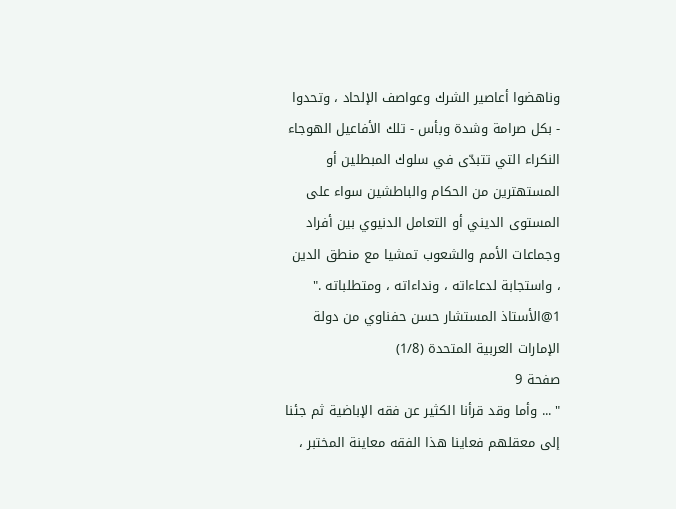وناهضوا أعاصير الشرك وعواصف الإلحاد ، وتحدوا - بكل صرامة وشدة وبأس - تلك الأفاعيل الهوجاء النكراء التي تتبدّى في سلوك المبطلين أو المستهترين من الحكام والباطشين سواء على المستوى الديني أو التعامل الدنيوي بين أفراد وجماعات الأمم والشعوب تمشيا مع منطق الدين ، واستجابة لدعاءاته ، ونداءاته ، ومتطلباته ."
1@الأستاذ المستشار حسن حفناوي من دولة الإمارات العربية المتحدة (1/8)
صفحة 9
" ... وأما وقد قرأنا الكثير عن فقه الإباضية ثم جئنا إلى معقلهم فعاينا هذا الفقه معاينة المختبر ،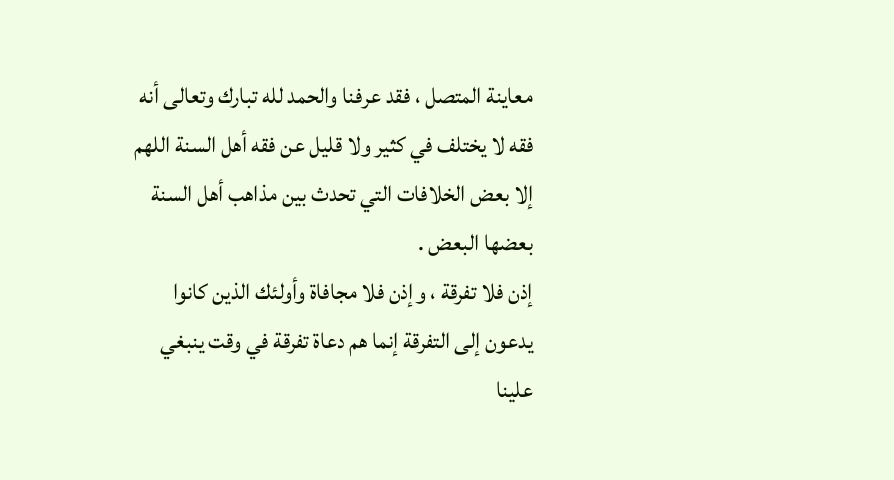معاينة المتصل ، فقد عرفنا والحمد لله تبارك وتعالى أنه فقه لا يختلف في كثير ولا قليل عن فقه أهل السنة اللهم إلا بعض الخلافات التي تحدث بين مذاهب أهل السنة بعضها البعض .
إذن فلا تفرقة ، وإذن فلا مجافاة وأولئك الذين كانوا يدعون إلى التفرقة إنما هم دعاة تفرقة في وقت ينبغي علينا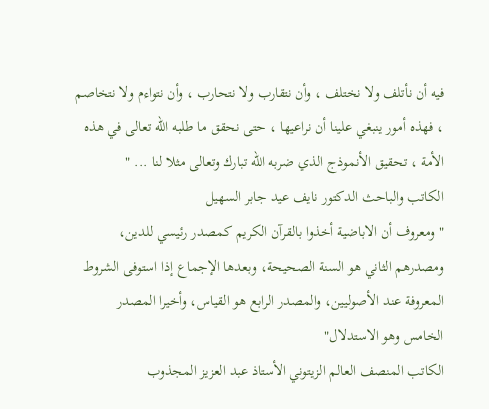فيه أن نأتلف ولا نختلف ، وأن نتقارب ولا نتحارب ، وأن نتواءم ولا نتخاصم ، فهذه أمور ينبغي علينا أن نراعيها ، حتى نحقق ما طلبه الله تعالى في هذه الأمة ، تحقيق الأنموذج الذي ضربه الله تبارك وتعالى مثلا لنا ... "
الكاتب والباحث الدكتور نايف عيد جابر السهيل
" ومعروف أن الاباضية أخذوا بالقرآن الكريم كمصدر رئيسي للدين، ومصدرهم الثاني هو السنة الصحيحة، وبعدها الإجماع إذا استوفى الشروط المعروفة عند الأصوليين، والمصدر الرابع هو القياس، وأخيرا المصدر الخامس وهو الاستدلال"
الكاتب المنصف العالم الزيتوني الأستاذ عبد العزيز المجذوب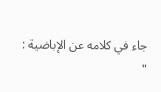جاء في كلامه عن الإباضية :
"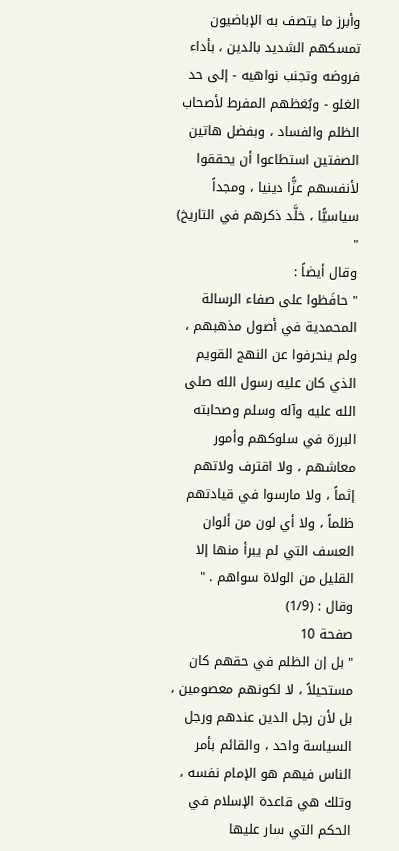وأبرز ما يتصف به الإباضيون تمسكهم الشديد بالدين ، بأداء فروضه وتجنب نواهيه - إلى حد الغلو - وبُغظهم المفرط لأصحاب الظلم والفساد ، وبفضل هاتين الصفتين استطاعوا أن يحققوا لأنفسهم عزًّا دينيا ، ومجداً سياسيًّا ، خلَّد ذكرهم في التاريخ) "
وقال أيضاً :
" حافَظوا على صفاء الرسالة المحمدية في أصول مذهبهم ، ولم ينحرفوا عن النهج القويم الذي كان عليه رسول الله صلى الله عليه وآله وسلم وصحابته البررة في سلوكهم وأمور معاشهم ، ولا اقترف ولاتهم إثماً ، ولا مارسوا في قيادتهم ظلماً ، ولا أي لون من ألوان العسف التي لم يبرأ منها إلا القليل من الولاة سواهم . "
وقال : (1/9)
صفحة 10
" بل إن الظلم في حقهم كان مستحيلاً ، لا لكونهم معصومين ، بل لأن رجل الدين عندهم ورجل السياسة واحد ، والقائم بأمر الناس فيهم هو الإمام نفسه ، وتلك هي قاعدة الإسلام في الحكم التي سار عليها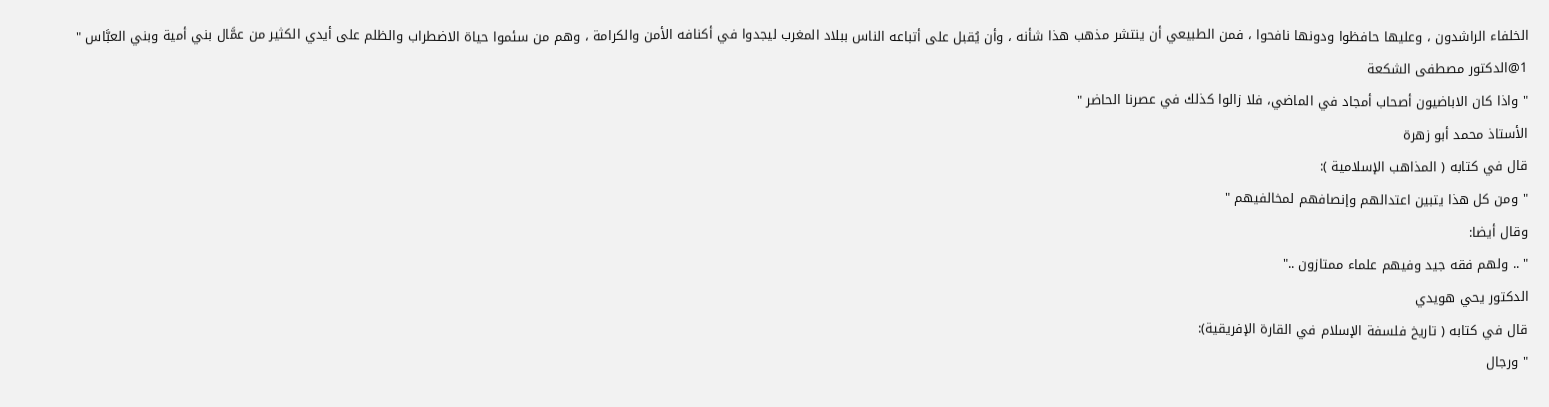الخلفاء الراشدون ، وعليها حافظوا ودونها نافحوا ، فمن الطبيعي أن ينتشر مذهب هذا شأنه ، وأن يُقبل على أتباعه الناس ببلاد المغرب ليجدوا في أكنافه الأمن والكرامة ، وهم من سئموا حياة الاضطراب والظلم على أيدي الكثير من عمَّال بني أمية وبني العبَّاس "
1@الدكتور مصطفى الشكعة
" واذا كان الاباضيون أصحاب أمجاد في الماضي، فلا زالوا كذلك في عصرنا الحاضر "
الأستاذ محمد أبو زهرة
قال في كتابه ( المذاهب الإسلامية ):
" ومن كل هذا يتبين اعتدالهم وإنصافهم لمخالفيهم "
وقال أيضا:
" .. ولهم فقه جيد وفيهم علماء ممتازون .."
الدكتور يحي هويدي
قال في كتابه ( تاريخ فلسفة الإسلام في القارة الإفريقية):
" ورجال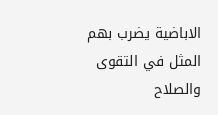الاباضية يضرب بهم المثل في التقوى والصلاح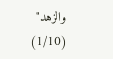والزهد" (1/10)